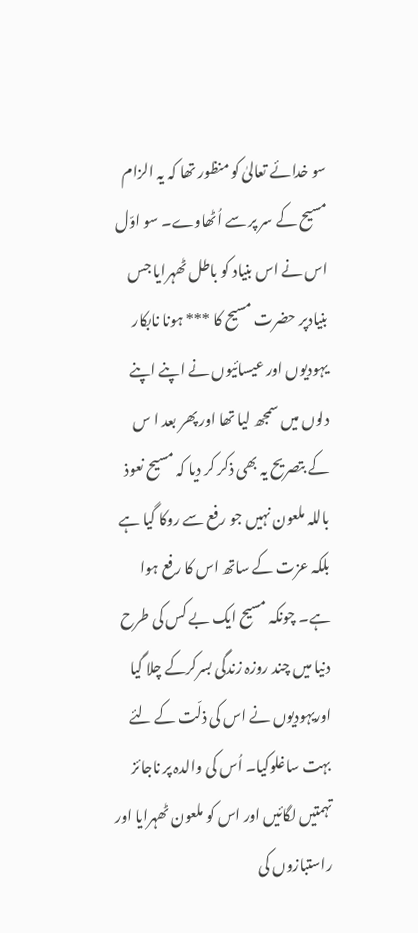سو خدائے تعالیٰ کو منظور تھا کہ یہ الزام مسیح کے سر پر سے اُٹھاوے۔ سو اوّل اس نے اس بنیاد کو باطل ٹھہرایا جس بنیادپر حضرت مسیح کا *** ہونا نابکار یہودیوں اور عیسائیوں نے اپنے اپنے دلوں میں سمجھ لیا تھا اور پھر بعد ا س کے بتصریح یہ بھی ذکر کر دیا کہ مسیح نعوذ باللہ ملعون نہیں جو رفع سے روکا گیا ہے بلکہ عزت کے ساتھ اس کا رفع ہوا ہے۔ چونکہ مسیح ایک بے کس کی طرح دنیا میں چند روزہ زندگی بسرکرکے چلا گیا اوریہودیوں نے اس کی ذلّت کے لئے بہت ساغلوکیا۔ اُس کی والدہ پر ناجائز تہمتیں لگائیں اور اس کو ملعون ٹھہرایا اور راستبازوں کی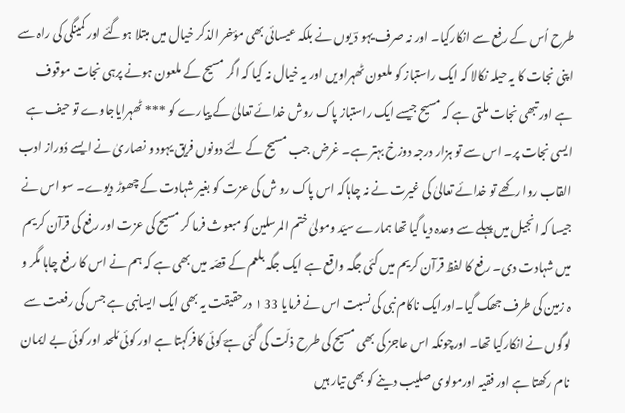طرح اُس کے رفع سے انکارکیا۔ اور نہ صرف یہو دؔ یوں نے بلکہ عیسائی بھی مؤخر الذکر خیال میں مبتلا ہوگئے اور کمینگی کی راہ سے اپنی نجات کا یہ حیلہ نکالا کہ ایک راستباز کو ملعون ٹھہراویں اور یہ خیال نہ کیا کہ اگر مسیح کے ملعون ہونے پرہی نجات موقوف ہے اور تبھی نجات ملتی ہے کہ مسیح جیسے ایک راستباز پاک روش خدائے تعالیٰ کے پیارے کو *** ٹھہرایاجاوے تو حیف ہے ایسی نجات پر۔ اس سے تو ہزار درجہ دوزخ بہتر ہے۔ غرض جب مسیح کے لئے دونوں فریق یہود و نصاریٰ نے ایسے دُوراز ادب القاب روا رکھے تو خدائے تعالیٰ کی غیرت نے نہ چاہاکہ اس پاک رو ش کی عزت کو بغیر شہادت کے چھوڑ دیوے۔ سو اس نے جیسا کہ انجیل میں پہلے سے وعدہ دیا گیا تھا ہمارے سیّد ومولیٰ ختم المرسلین کو مبعوث فرما کر مسیح کی عزت اور رفع کی قرآن کریم میں شہادت دی۔ رفع کا لفظ قرآن کریم میں کئی جگہ واقع ہے ایک جگہ بلعم کے قصّہ میں بھی ہے کہ ہم نے اس کا رفع چاہا مگر و ہ زمین کی طرف جھک گیا۔اورایک ناکام نبی کی نسبت اس نے فرمایا 33 ۱ درحقیقت یہ بھی ایک ایسانبی ہے جس کی رفعت سے لوگوں نے انکارکیا تھا۔ اورچونکہ اس عاجز کی بھی مسیح کی طرح ذلّت کی گئی ہےؔ کوئی کافرکہتا ہے اور کوئی مُلحد اور کوئی بے ایمان نام رکھتا ہے اور فقیہ اورمولوی صلیب دینے کو بھی تیار ہیں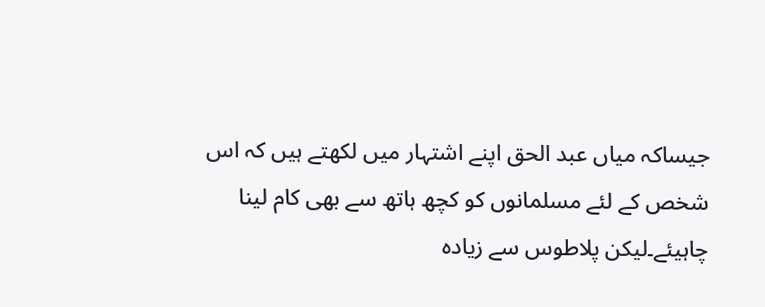جیساکہ میاں عبد الحق اپنے اشتہار میں لکھتے ہیں کہ اس شخص کے لئے مسلمانوں کو کچھ ہاتھ سے بھی کام لینا چاہیئے۔لیکن پلاطوس سے زیادہ